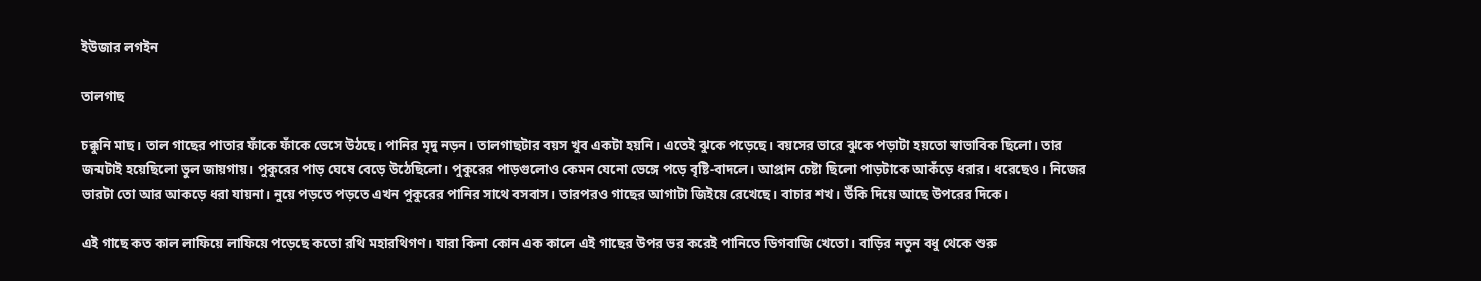ইউজার লগইন

তালগাছ

চক্কুনি মাছ। তাল গাছের পাতার ফাঁকে ফাঁকে ভেসে উঠছে। পানির মৃদু নড়ন। তালগাছটার বয়স খুব একটা হয়নি। এতেই ঝুকে পড়েছে। বয়সের ভারে ঝুকে পড়াটা হয়তো স্বাভাবিক ছিলো। তার জন্মটাই হয়েছিলো ভুল জায়গায়। পুকুরের পাড় ঘেষে বেড়ে উঠেছিলো। পুকুরের পাড়গুলোও কেমন যেনো ভেঙ্গে পড়ে বৃষ্টি-বাদলে। আপ্রান চেষ্টা ছিলো পাড়টাকে আকঁড়ে ধরার। ধরেছেও। নিজের ভারটা তো আর আকড়ে ধরা যায়না। নুয়ে পড়তে পড়তে এখন পুকুরের পানির সাথে বসবাস। তারপরও গাছের আগাটা জিইয়ে রেখেছে। বাচার শখ। উঁকি দিয়ে আছে উপরের দিকে।

এই গাছে কত কাল লাফিয়ে লাফিয়ে পড়েছে কতো রথি মহারথিগণ। যারা কিনা কোন এক কালে এই গাছের উপর ভর করেই পানিতে ডিগবাজি খেতো। বাড়ির নতুন বধু থেকে শুরু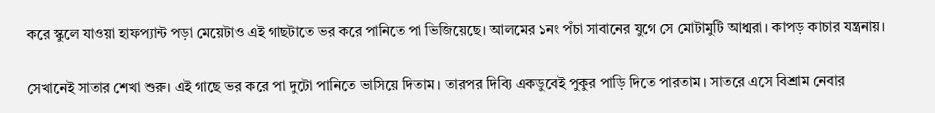করে স্কুলে যাওয়া হাফপ্যান্ট পড়া মেয়েটাও এই গাছটাতে ভর করে পানিতে পা ভিজিয়েছে। আলমের ১নং পঁচা সাবানের যুগে সে মোটামুটি আধ্মরা। কাপড় কাচার যন্ত্রনায়।

সেখানেই সাতার শেখা শুরু। এই গাছে ভর করে পা দুটো পানিতে ভাসিয়ে দিতাম। তারপর দিব্যি একডুবেই পুকুর পাড়ি দিতে পারতাম। সাতরে এসে বিশ্রাম নেবার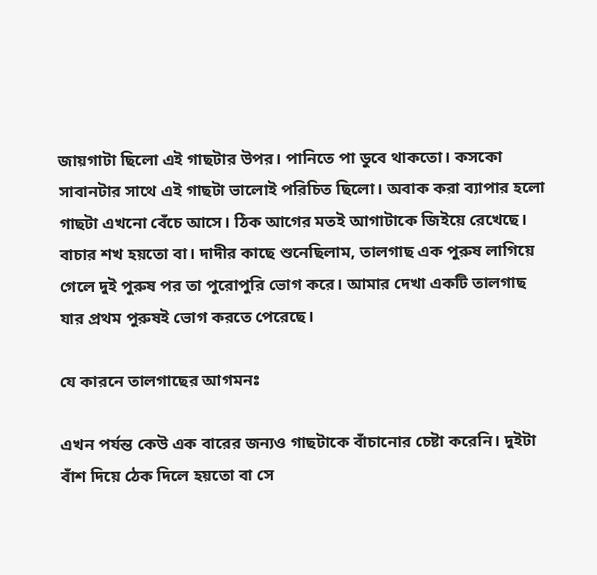জায়গাটা ছিলো এই গাছটার উপর। পানিতে পা ডুবে থাকতো। কসকো সাবানটার সাথে এই গাছটা ভালোই পরিচিত ছিলো। অবাক করা ব্যাপার হলো গাছটা এখনো বেঁচে আসে। ঠিক আগের মতই আগাটাকে জিইয়ে রেখেছে। বাচার শখ হয়তো বা। দাদীর কাছে শুনেছিলাম, তালগাছ এক পুরুষ লাগিয়ে গেলে দুই পুরুষ পর তা পুরোপুরি ভোগ করে। আমার দেখা একটি তালগাছ যার প্রথম পুরুষই ভোগ করতে পেরেছে।

যে কারনে তালগাছের আগমনঃ

এখন পর্যন্ত কেউ এক বারের জন্যও গাছটাকে বাঁচানোর চেষ্টা করেনি। দুইটা বাঁশ দিয়ে ঠেক দিলে হয়তো বা সে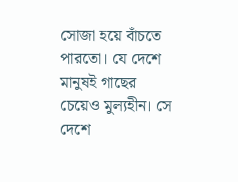সোজা হয়ে বাঁচতে পারতো। যে দেশে মানুষই গাছের চেয়েও মুল্যহীন। সে দেশে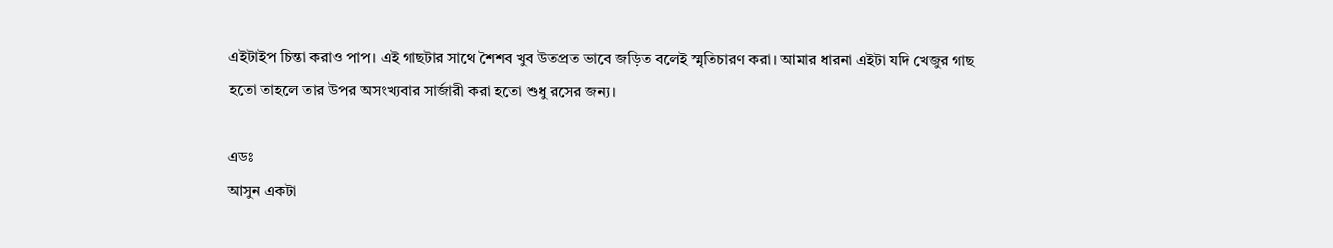এইটাইপ চিন্তা করাও পাপ। এই গাছটার সাথে শৈশব খুব উতপ্রত ভাবে জড়িত বলেই স্মৃতিচারণ করা। আমার ধারনা এইটা যদি খেজুর গাছ হতো তাহলে তার উপর অসংখ্যবার সার্জারী করা হতো শুধু রসের জন্য।

এডঃ
আসুন একটা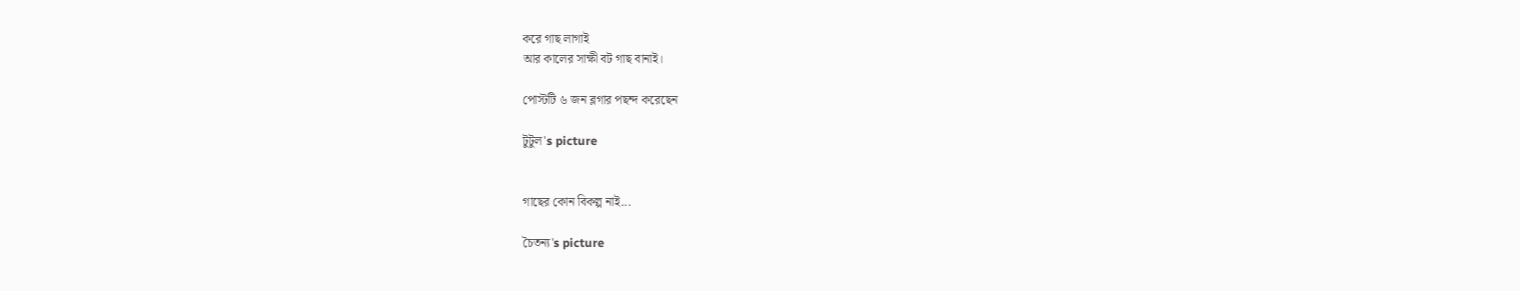করে গাছ লাগাই
আর কালের সাক্ষী বট গাছ বানাই।

পোস্টটি ৬ জন ব্লগার পছন্দ করেছেন

টুটুল's picture


গাছের কোন বিকল্প নাই...

চৈতন্য's picture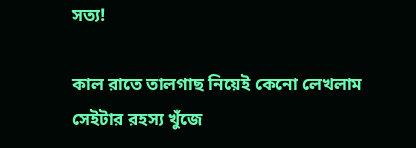সত্য!

কাল রাতে তালগাছ নিয়েই কেনো লেখলাম সেইটার রহস্য খুঁজে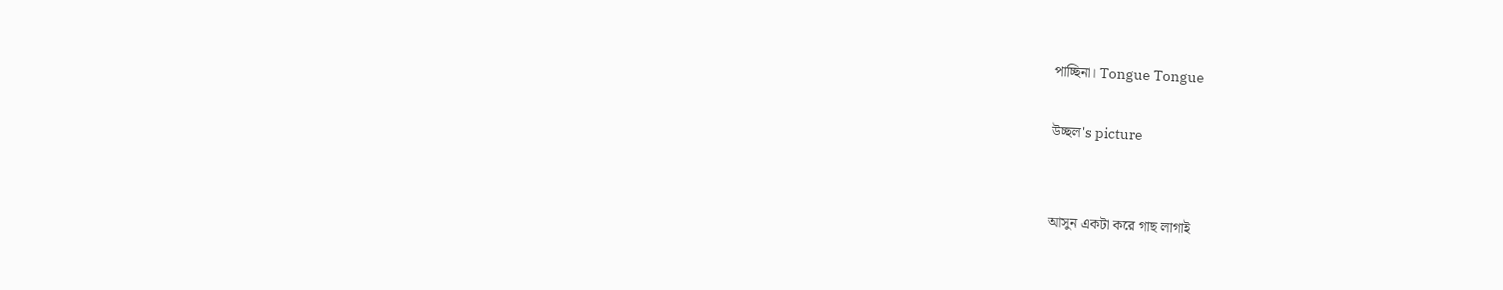পাচ্ছিনা। Tongue Tongue

উচ্ছল's picture


আসুন একটা করে গাছ লাগাই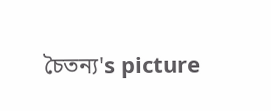চৈতন্য's picture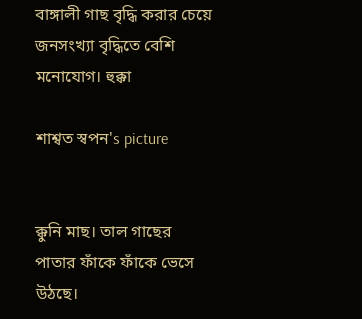বাঙ্গালী গাছ বৃদ্ধি করার চেয়ে জনসংখ্যা বৃদ্ধিতে বেশি মনোযোগ। হুক্কা

শাশ্বত স্বপন's picture


ক্কুনি মাছ। তাল গাছের পাতার ফাঁকে ফাঁকে ভেসে উঠছে।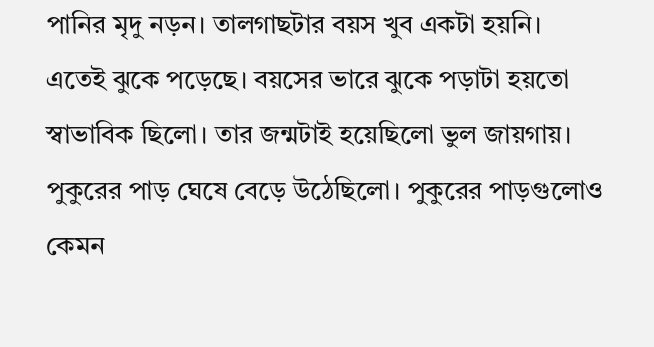পানির মৃদু নড়ন। তালগাছটার বয়স খুব একটা হয়নি। এতেই ঝুকে পড়েছে। বয়সের ভারে ঝুকে পড়াটা হয়তো স্বাভাবিক ছিলো। তার জন্মটাই হয়েছিলো ভুল জায়গায়। পুকুরের পাড় ঘেষে বেড়ে উঠেছিলো। পুকুরের পাড়গুলোও কেমন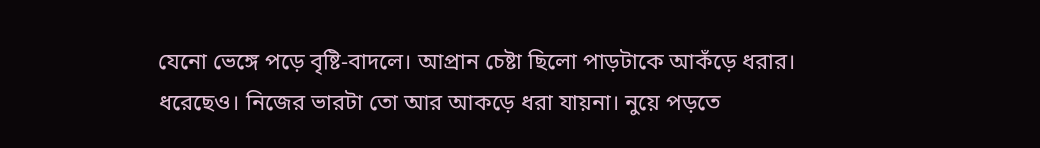যেনো ভেঙ্গে পড়ে বৃষ্টি-বাদলে। আপ্রান চেষ্টা ছিলো পাড়টাকে আকঁড়ে ধরার। ধরেছেও। নিজের ভারটা তো আর আকড়ে ধরা যায়না। নুয়ে পড়তে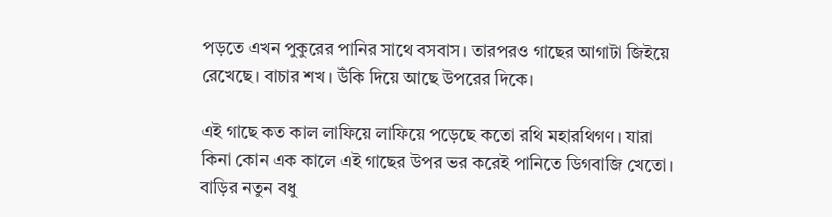পড়তে এখন পুকুরের পানির সাথে বসবাস। তারপরও গাছের আগাটা জিইয়ে রেখেছে। বাচার শখ। উঁকি দিয়ে আছে উপরের দিকে।

এই গাছে কত কাল লাফিয়ে লাফিয়ে পড়েছে কতো রথি মহারথিগণ। যারা কিনা কোন এক কালে এই গাছের উপর ভর করেই পানিতে ডিগবাজি খেতো। বাড়ির নতুন বধু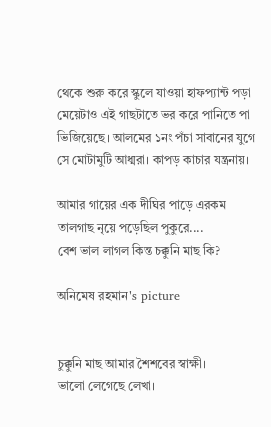থেকে শুরু করে স্কুলে যাওয়া হাফপ্যান্ট পড়া মেয়েটাও এই গাছটাতে ভর করে পানিতে পা ভিজিয়েছে। আলমের ১নং পঁচা সাবানের যুগে সে মোটামুটি আধ্মরা। কাপড় কাচার যন্ত্রনায়।

আমার গায়ের এক দীঘির পাড়ে এরকম তালগাছ নৃয়ে পড়েছিল পুকুরে....
বেশ ভাল লাগল কিন্ত চক্কুনি মাছ কি?

অনিমেষ রহমান's picture


চুক্কুনি মাছ আমার শৈশবের স্বাক্ষী।
ভালো লেগেছে লেখা।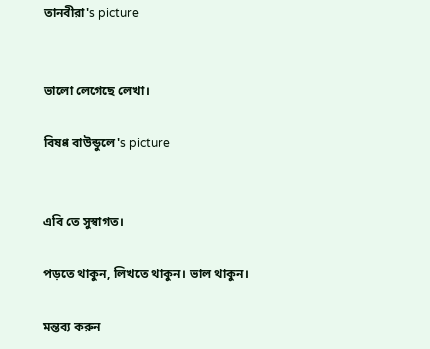তানবীরা's picture


ভালো লেগেছে লেখা।

বিষণ্ণ বাউন্ডুলে's picture


এবি তে সুস্বাগত।

পড়তে থাকুন, লিখতে থাকুন। ভাল থাকুন।

মন্তব্য করুন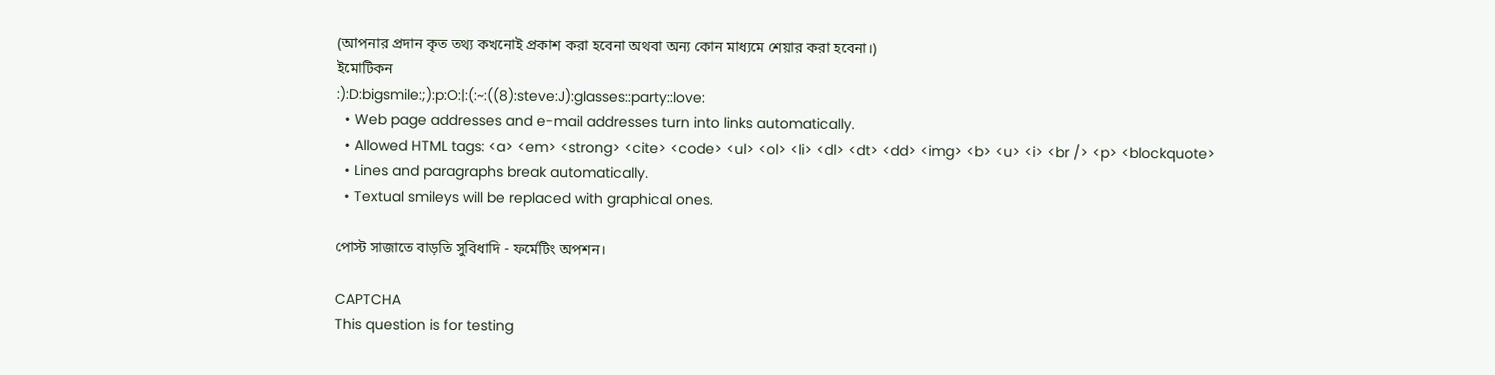(আপনার প্রদান কৃত তথ্য কখনোই প্রকাশ করা হবেনা অথবা অন্য কোন মাধ্যমে শেয়ার করা হবেনা।)
ইমোটিকন
:):D:bigsmile:;):p:O:|:(:~:((8):steve:J):glasses::party::love:
  • Web page addresses and e-mail addresses turn into links automatically.
  • Allowed HTML tags: <a> <em> <strong> <cite> <code> <ul> <ol> <li> <dl> <dt> <dd> <img> <b> <u> <i> <br /> <p> <blockquote>
  • Lines and paragraphs break automatically.
  • Textual smileys will be replaced with graphical ones.

পোস্ট সাজাতে বাড়তি সুবিধাদি - ফর্মেটিং অপশন।

CAPTCHA
This question is for testing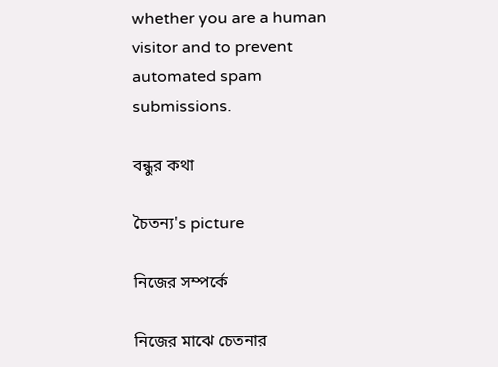whether you are a human visitor and to prevent automated spam submissions.

বন্ধুর কথা

চৈতন্য's picture

নিজের সম্পর্কে

নিজের মাঝে চেতনার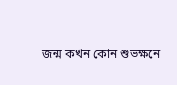জন্ম কখন কোন শুভক্ষনে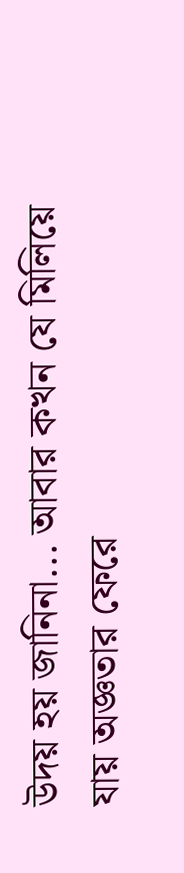উদয় হয় জানিনা... আবার কখন যে মিলিয়ে যায় অজ্ঞতার ফেরে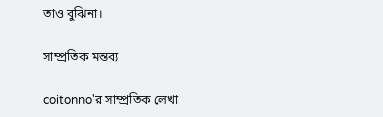তাও বুঝিনা।

সাম্প্রতিক মন্তব্য

coitonno'র সাম্প্রতিক লেখা